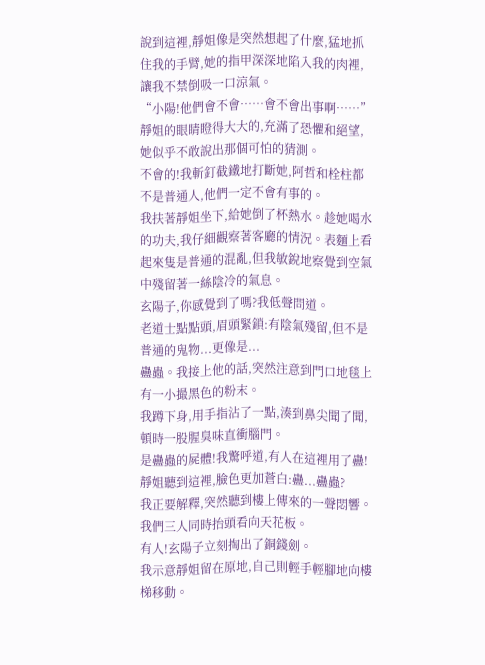說到這裡,靜姐像是突然想起了什麼,猛地抓住我的手臂,她的指甲深深地陷入我的肉裡,讓我不禁倒吸一口涼氣。
“小陽!他們會不會……會不會出事啊……”靜姐的眼睛瞪得大大的,充滿了恐懼和絕望,她似乎不敢說出那個可怕的猜測。
不會的!我斬釘截鐵地打斷她,阿哲和栓柱都不是普通人,他們一定不會有事的。
我扶著靜姐坐下,給她倒了杯熱水。趁她喝水的功夫,我仔細觀察著客廳的情況。表麵上看起來隻是普通的混亂,但我敏銳地察覺到空氣中殘留著一絲陰冷的氣息。
玄陽子,你感覺到了嗎?我低聲問道。
老道士點點頭,眉頭緊鎖:有陰氣殘留,但不是普通的鬼物...更像是...
蠱蟲。我接上他的話,突然注意到門口地毯上有一小撮黑色的粉末。
我蹲下身,用手指沾了一點,湊到鼻尖聞了聞,頓時一股腥臭味直衝腦門。
是蠱蟲的屍體!我驚呼道,有人在這裡用了蠱!
靜姐聽到這裡,臉色更加蒼白:蠱...蠱蟲?
我正要解釋,突然聽到樓上傳來的一聲悶響。
我們三人同時抬頭看向天花板。
有人!玄陽子立刻掏出了銅錢劍。
我示意靜姐留在原地,自己則輕手輕腳地向樓梯移動。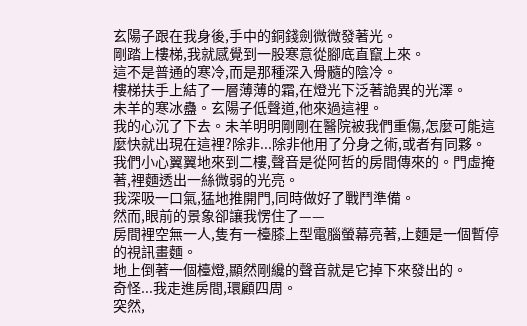玄陽子跟在我身後,手中的銅錢劍微微發著光。
剛踏上樓梯,我就感覺到一股寒意從腳底直竄上來。
這不是普通的寒冷,而是那種深入骨髓的陰冷。
樓梯扶手上結了一層薄薄的霜,在燈光下泛著詭異的光澤。
未羊的寒冰蠱。玄陽子低聲道,他來過這裡。
我的心沉了下去。未羊明明剛剛在醫院被我們重傷,怎麼可能這麼快就出現在這裡?除非...除非他用了分身之術,或者有同夥。
我們小心翼翼地來到二樓,聲音是從阿哲的房間傳來的。門虛掩著,裡麵透出一絲微弱的光亮。
我深吸一口氣,猛地推開門,同時做好了戰鬥準備。
然而,眼前的景象卻讓我愣住了——
房間裡空無一人,隻有一檯膝上型電腦螢幕亮著,上麵是一個暫停的視訊畫麵。
地上倒著一個檯燈,顯然剛纔的聲音就是它掉下來發出的。
奇怪...我走進房間,環顧四周。
突然,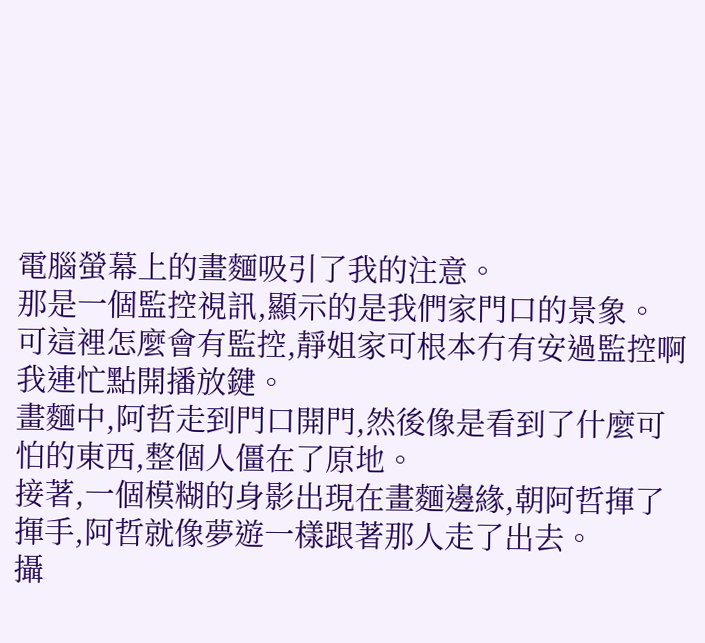電腦螢幕上的畫麵吸引了我的注意。
那是一個監控視訊,顯示的是我們家門口的景象。
可這裡怎麼會有監控,靜姐家可根本冇有安過監控啊
我連忙點開播放鍵。
畫麵中,阿哲走到門口開門,然後像是看到了什麼可怕的東西,整個人僵在了原地。
接著,一個模糊的身影出現在畫麵邊緣,朝阿哲揮了揮手,阿哲就像夢遊一樣跟著那人走了出去。
攝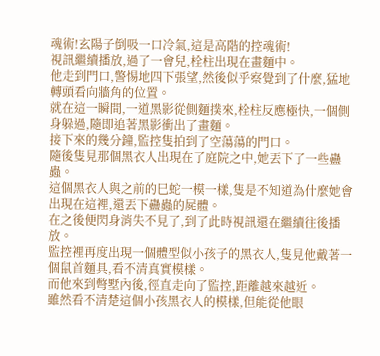魂術!玄陽子倒吸一口冷氣,這是高階的控魂術!
視訊繼續播放,過了一會兒,栓柱出現在畫麵中。
他走到門口,警惕地四下張望,然後似乎察覺到了什麼,猛地轉頭看向牆角的位置。
就在這一瞬間,一道黑影從側麵撲來,栓柱反應極快,一個側身躲過,隨即追著黑影衝出了畫麵。
接下來的幾分鐘,監控隻拍到了空蕩蕩的門口。
隨後隻見那個黑衣人出現在了庭院之中,她丟下了一些蠱蟲。
這個黑衣人與之前的巳蛇一模一樣,隻是不知道為什麼她會出現在這裡,還丟下蠱蟲的屍體。
在之後便閃身消失不見了,到了此時視訊還在繼續往後播放。
監控裡再度出現一個體型似小孩子的黑衣人,隻見他戴著一個鼠首麵具,看不清真實模樣。
而他來到彆墅內後,徑直走向了監控,距離越來越近。
雖然看不清楚這個小孩黑衣人的模樣,但能從他眼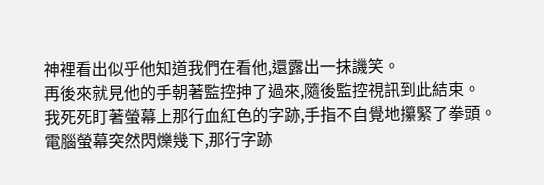神裡看出似乎他知道我們在看他,還露出一抹譏笑。
再後來就見他的手朝著監控抻了過來,隨後監控視訊到此結束。
我死死盯著螢幕上那行血紅色的字跡,手指不自覺地攥緊了拳頭。
電腦螢幕突然閃爍幾下,那行字跡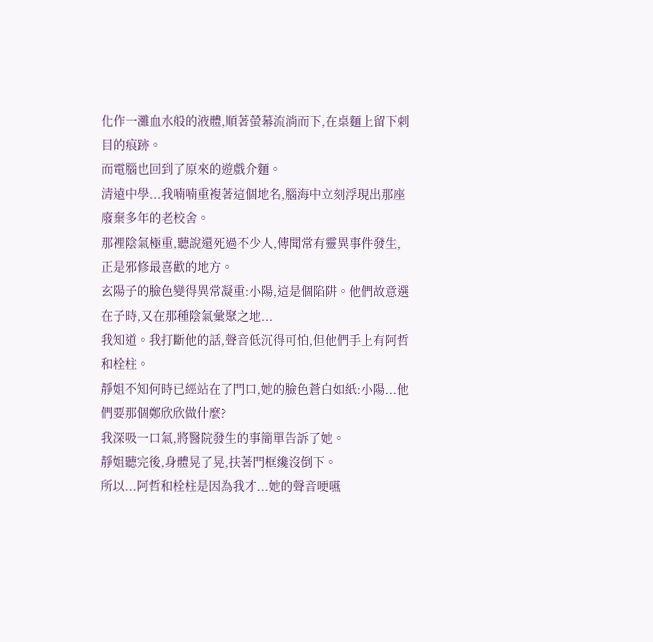化作一灘血水般的液體,順著螢幕流淌而下,在桌麵上留下刺目的痕跡。
而電腦也回到了原來的遊戲介麵。
清遠中學...我喃喃重複著這個地名,腦海中立刻浮現出那座廢棄多年的老校舍。
那裡陰氣極重,聽說還死過不少人,傳聞常有靈異事件發生,正是邪修最喜歡的地方。
玄陽子的臉色變得異常凝重:小陽,這是個陷阱。他們故意選在子時,又在那種陰氣彙聚之地...
我知道。我打斷他的話,聲音低沉得可怕,但他們手上有阿哲和栓柱。
靜姐不知何時已經站在了門口,她的臉色蒼白如紙:小陽...他們要那個鄭欣欣做什麼?
我深吸一口氣,將醫院發生的事簡單告訴了她。
靜姐聽完後,身體晃了晃,扶著門框纔沒倒下。
所以...阿哲和栓柱是因為我才...她的聲音哽嚥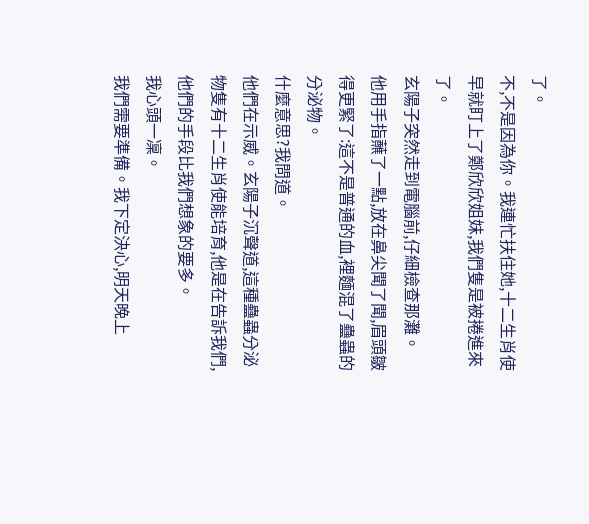了。
不,不是因為你。我連忙扶住她,十二生肖使早就盯上了鄭欣欣姐妹,我們隻是被捲進來了。
玄陽子突然走到電腦前,仔細檢查那灘。
他用手指蘸了一點,放在鼻尖聞了聞,眉頭皺得更緊了:這不是普通的血,裡麵混了蠱蟲的分泌物。
什麼意思?我問道。
他們在示威。玄陽子沉聲道,這種蠱蟲分泌物隻有十二生肖使能培育,他是在告訴我們,他們的手段比我們想象的要多。
我心頭一凜。
我們需要準備。我下定決心,明天晚上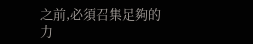之前,必須召集足夠的力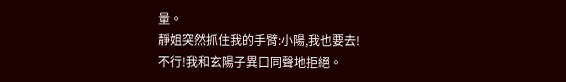量。
靜姐突然抓住我的手臂:小陽,我也要去!
不行!我和玄陽子異口同聲地拒絕。